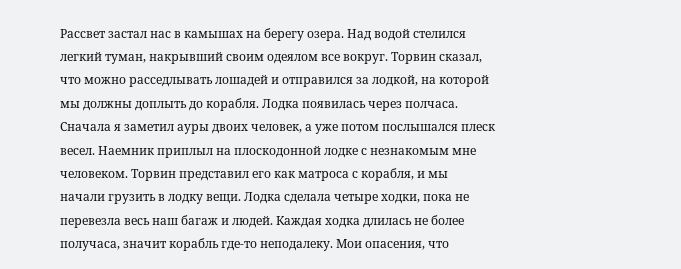Рассвет застал нас в камышах на берегу озера. Над водой стелился легкий туман, накрывший своим одеялом все вокруг. Торвин сказал, что можно расседлывать лошадей и отправился за лодкой, на которой мы должны доплыть до корабля. Лодка появилась через полчаса. Сначала я заметил ауры двоих человек, а уже потом послышался плеск весел. Наемник приплыл на плоскодонной лодке с незнакомым мне человеком. Торвин представил его как матроса с корабля, и мы начали грузить в лодку вещи. Лодка сделала четыре ходки, пока не перевезла весь наш багаж и людей. Каждая ходка длилась не более получаса, значит корабль где-то неподалеку. Мои опасения, что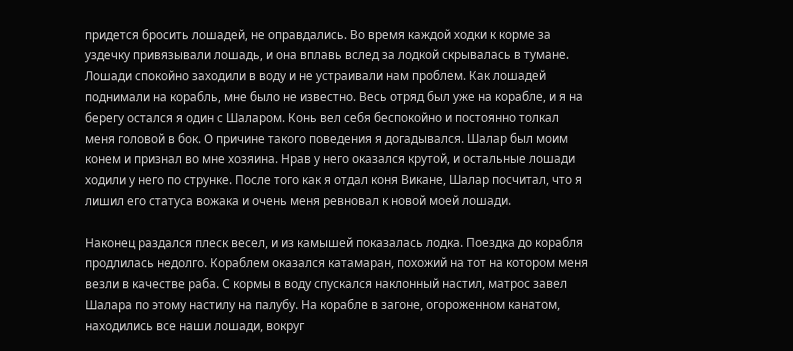придется бросить лошадей, не оправдались. Во время каждой ходки к корме за уздечку привязывали лошадь, и она вплавь вслед за лодкой скрывалась в тумане. Лошади спокойно заходили в воду и не устраивали нам проблем. Как лошадей поднимали на корабль, мне было не известно. Весь отряд был уже на корабле, и я на берегу остался я один с Шаларом. Конь вел себя беспокойно и постоянно толкал меня головой в бок. О причине такого поведения я догадывался. Шалар был моим конем и признал во мне хозяина. Нрав у него оказался крутой, и остальные лошади ходили у него по струнке. После того как я отдал коня Викане, Шалар посчитал, что я лишил его статуса вожака и очень меня ревновал к новой моей лошади.

Наконец раздался плеск весел, и из камышей показалась лодка. Поездка до корабля продлилась недолго. Кораблем оказался катамаран, похожий на тот на котором меня везли в качестве раба. С кормы в воду спускался наклонный настил, матрос завел Шалара по этому настилу на палубу. На корабле в загоне, огороженном канатом, находились все наши лошади, вокруг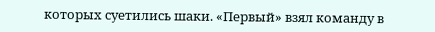которых суетились шаки. «Первый» взял команду в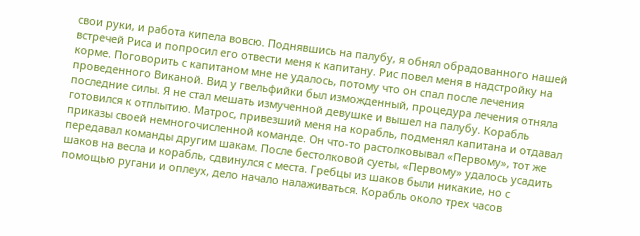свои руки, и работа кипела вовсю. Поднявшись на палубу, я обнял обрадованного нашей встречей Риса и попросил его отвести меня к капитану. Рис повел меня в надстройку на корме. Поговорить с капитаном мне не удалось, потому что он спал после лечения проведенного Виканой. Вид у гвельфийки был изможденный, процедура лечения отняла последние силы. Я не стал мешать измученной девушке и вышел на палубу. Корабль готовился к отплытию. Матрос, привезший меня на корабль, подменял капитана и отдавал приказы своей немногочисленной команде. Он что-то растолковывал «Первому», тот же передавал команды другим шакам. После бестолковой суеты, «Первому» удалось усадить шаков на весла и корабль, сдвинулся с места. Гребцы из шаков были никакие, но с помощью ругани и оплеух, дело начало налаживаться. Корабль около трех часов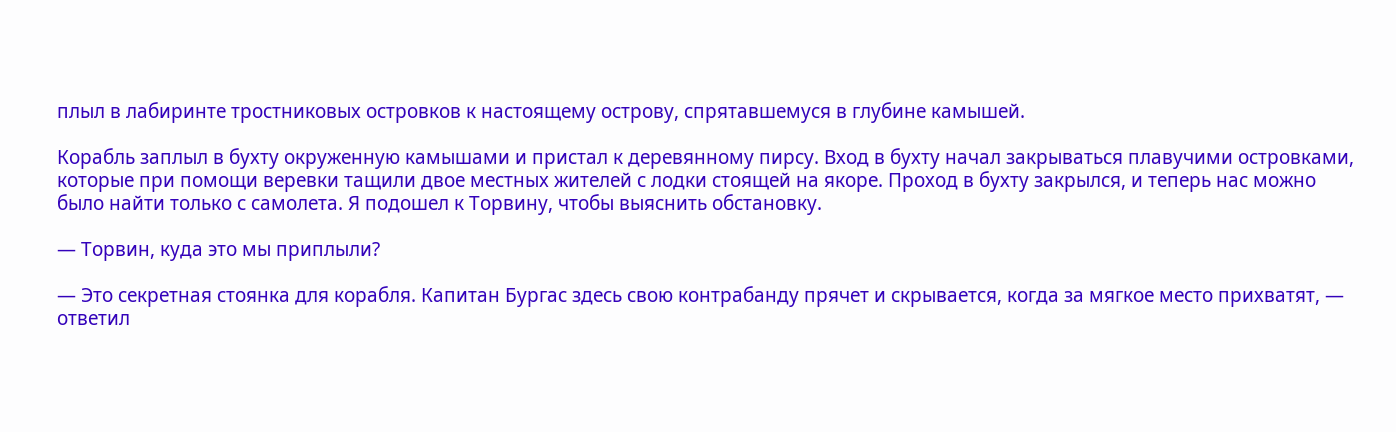плыл в лабиринте тростниковых островков к настоящему острову, спрятавшемуся в глубине камышей.

Корабль заплыл в бухту окруженную камышами и пристал к деревянному пирсу. Вход в бухту начал закрываться плавучими островками, которые при помощи веревки тащили двое местных жителей с лодки стоящей на якоре. Проход в бухту закрылся, и теперь нас можно было найти только с самолета. Я подошел к Торвину, чтобы выяснить обстановку.

— Торвин, куда это мы приплыли?

— Это секретная стоянка для корабля. Капитан Бургас здесь свою контрабанду прячет и скрывается, когда за мягкое место прихватят, — ответил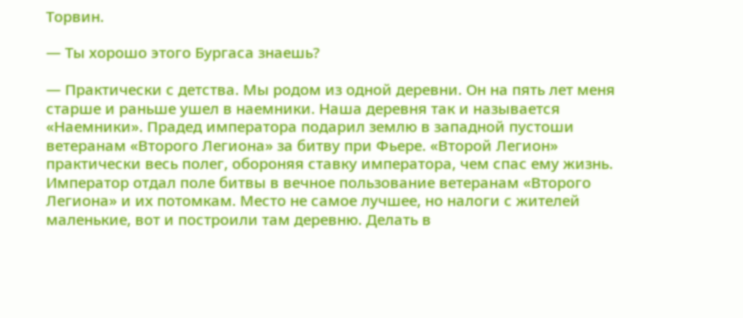Торвин.

— Ты хорошо этого Бургаса знаешь?

— Практически с детства. Мы родом из одной деревни. Он на пять лет меня старше и раньше ушел в наемники. Наша деревня так и называется «Наемники». Прадед императора подарил землю в западной пустоши ветеранам «Второго Легиона» за битву при Фьере. «Второй Легион» практически весь полег, обороняя ставку императора, чем спас ему жизнь. Император отдал поле битвы в вечное пользование ветеранам «Второго Легиона» и их потомкам. Место не самое лучшее, но налоги с жителей маленькие, вот и построили там деревню. Делать в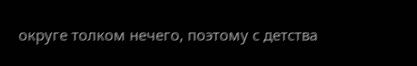округе толком нечего, поэтому с детства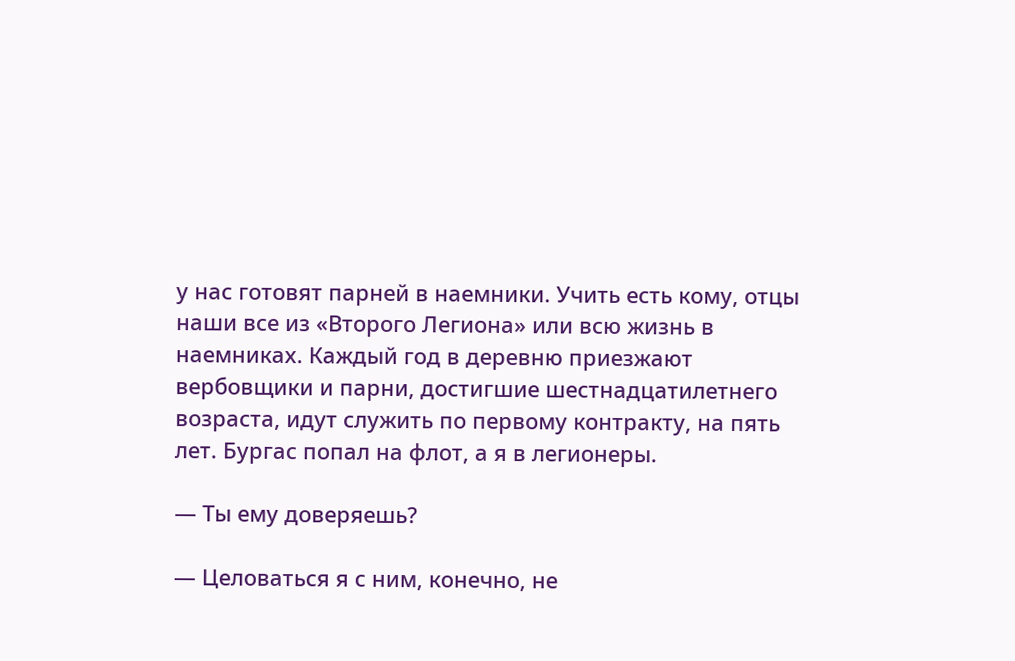у нас готовят парней в наемники. Учить есть кому, отцы наши все из «Второго Легиона» или всю жизнь в наемниках. Каждый год в деревню приезжают вербовщики и парни, достигшие шестнадцатилетнего возраста, идут служить по первому контракту, на пять лет. Бургас попал на флот, а я в легионеры.

— Ты ему доверяешь?

— Целоваться я с ним, конечно, не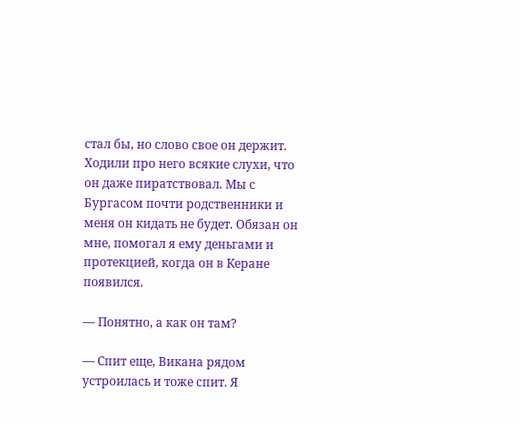стал бы, но слово свое он держит. Ходили про него всякие слухи, что он даже пиратствовал. Мы с Бургасом почти родственники и меня он кидать не будет. Обязан он мне, помогал я ему деньгами и протекцией, когда он в Керане появился.

— Понятно, а как он там?

— Спит еще, Викана рядом устроилась и тоже спит. Я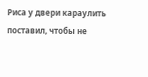Риса у двери караулить поставил, чтобы не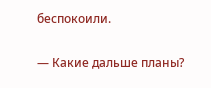беспокоили.

— Какие дальше планы?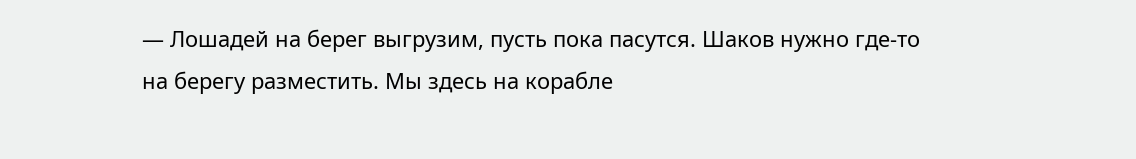— Лошадей на берег выгрузим, пусть пока пасутся. Шаков нужно где-то на берегу разместить. Мы здесь на корабле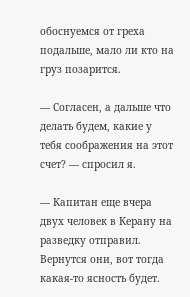обоснуемся от греха подальше, мало ли кто на груз позарится.

— Согласен, а дальше что делать будем, какие у тебя соображения на этот счет? — спросил я.

— Капитан еще вчера двух человек в Керану на разведку отправил. Вернутся они, вот тогда какая-то ясность будет.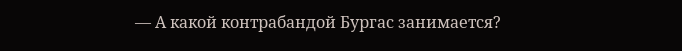— А какой контрабандой Бургас занимается?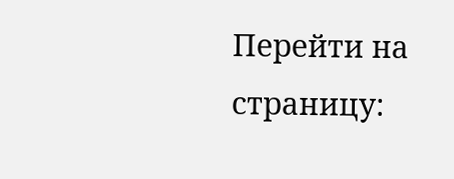Перейти на страницу: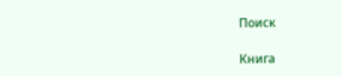Поиск

Книга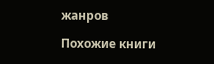жанров

Похожие книги